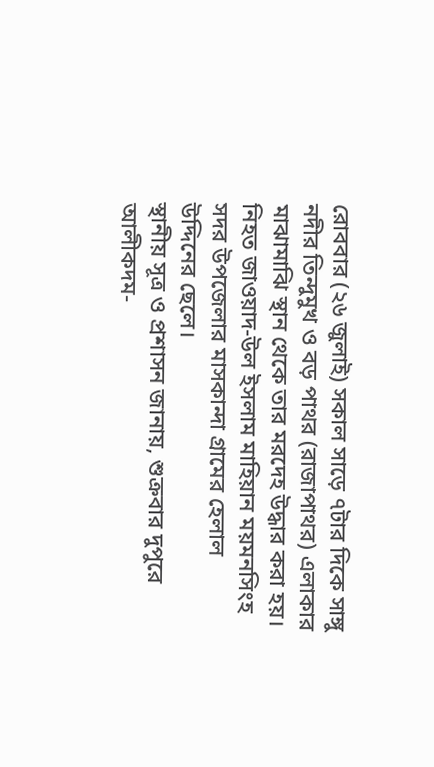রোববার (২৬ জুলাই) সকাল সাড়ে ৭টার দিকে সাঙ্গু নদীর তিন্দুমুখ ও বড় পাথর (রাজাপাথর) এলাকার মাঝামাঝি স্থান থেকে তার মরদেহ উদ্ধার করা হয়।
নিহত জাওয়াদ-উল ইসলাম মাহিয়ান ময়মনসিংহ সদর উপজেলার মাসকান্দা গ্রামের হেলাল উদ্দিনের ছেলে।
স্থানীয় সূত্র ও প্রশাসন জানায়, শুক্রবার দুপুরে আলীকদম-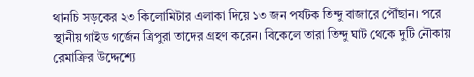থানচি সড়কের ২৩ কিলোমিটার এলাকা দিয়ে ১৩ জন পর্যটক তিন্দু বাজারে পৌঁছান। পরে স্থানীয় গাইড গর্জেন ত্রিপুরা তাদের গ্রহণ করেন। বিকেলে তারা তিন্দু ঘাট থেকে দুটি নৌকায় রেমাক্রির উদ্দেশ্যে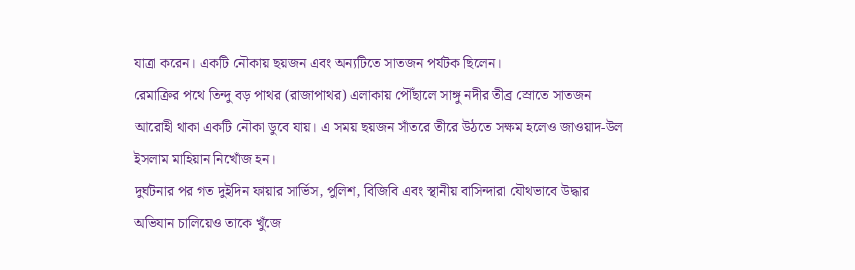যাত্রা করেন। একটি নৌকায় ছয়জন এবং অন্যটিতে সাতজন পর্যটক ছিলেন।
রেমাক্রির পথে তিন্দু বড় পাথর (রাজাপাথর) এলাকায় পৌঁছালে সাঙ্গু নদীর তীব্র স্রোতে সাতজন আরোহী থাকা একটি নৌকা ডুবে যায়। এ সময় ছয়জন সাঁতরে তীরে উঠতে সক্ষম হলেও জাওয়াদ-উল ইসলাম মাহিয়ান নিখোঁজ হন।
দুর্ঘটনার পর গত দুইদিন ফায়ার সার্ভিস, পুলিশ, বিজিবি এবং স্থানীয় বাসিন্দারা যৌথভাবে উদ্ধার অভিযান চালিয়েও তাকে খুঁজে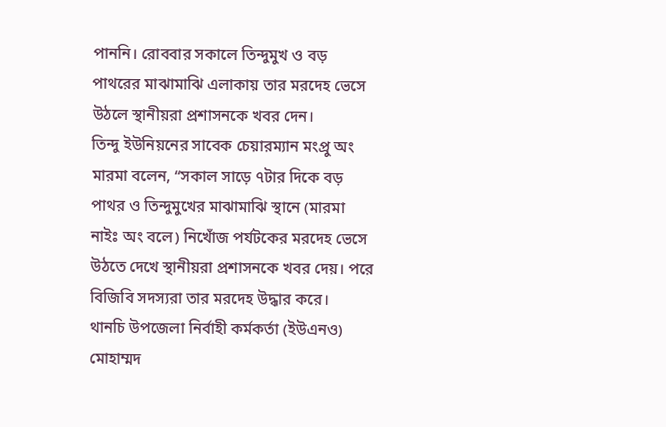পাননি। রোববার সকালে তিন্দুমুখ ও বড় পাথরের মাঝামাঝি এলাকায় তার মরদেহ ভেসে উঠলে স্থানীয়রা প্রশাসনকে খবর দেন।
তিন্দু ইউনিয়নের সাবেক চেয়ারম্যান মংপ্রু অং মারমা বলেন, “সকাল সাড়ে ৭টার দিকে বড় পাথর ও তিন্দুমুখের মাঝামাঝি স্থানে (মারমা নাইঃ অং বলে) নিখোঁজ পর্যটকের মরদেহ ভেসে উঠতে দেখে স্থানীয়রা প্রশাসনকে খবর দেয়। পরে বিজিবি সদস্যরা তার মরদেহ উদ্ধার করে।
থানচি উপজেলা নির্বাহী কর্মকর্তা (ইউএনও) মোহাম্মদ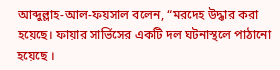আব্দুল্লাহ-আল-ফয়সাল বলেন, “মরদেহ উদ্ধার করা হয়েছে। ফায়ার সার্ভিসের একটি দল ঘটনাস্থলে পাঠানো হয়েছে ।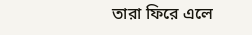তারা ফিরে এলে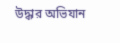উদ্ধার অভিযান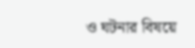ও ঘটনার বিষয়ে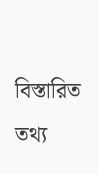বিস্তারিত তথ্য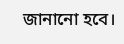জানানো হবে।